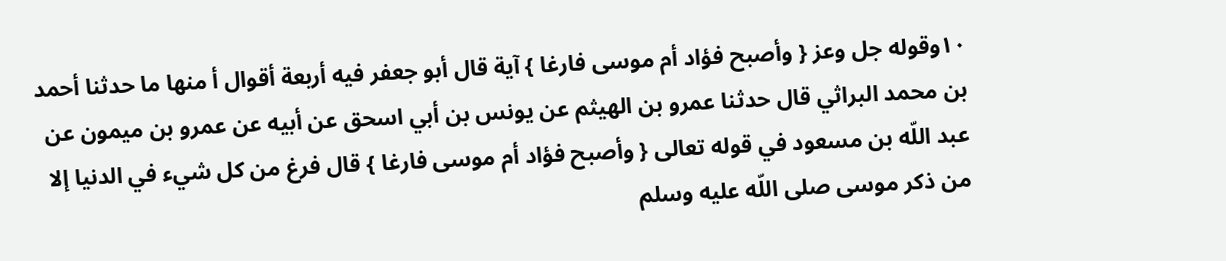١٠وقوله جل وعز { وأصبح فؤاد أم موسى فارغا } آية قال أبو جعفر فيه أربعة أقوال أ منها ما حدثنا أحمد بن محمد البراثي قال حدثنا عمرو بن الهيثم عن يونس بن أبي اسحق عن أبيه عن عمرو بن ميمون عن عبد اللّه بن مسعود في قوله تعالى { وأصبح فؤاد أم موسى فارغا } قال فرغ من كل شيء في الدنيا إلا من ذكر موسى صلى اللّه عليه وسلم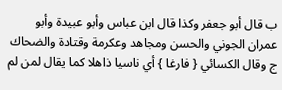ب قال أبو جعفر وكذا قال ابن عباس وأبو عبيدة وأبو عمران الجوني والحسن ومجاهد وعكرمة وقتادة والضحاك ج وقال الكسائي { فارغا } أي ناسيا ذاهلا كما يقال لمن لم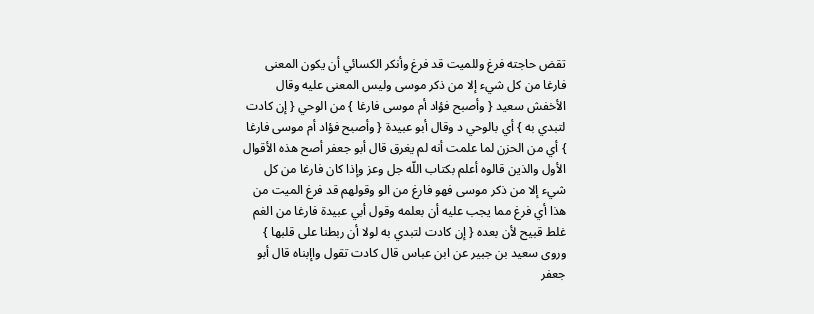تقض حاجته فرغ وللميت قد فرغ وأنكر الكسائي أن يكون المعنى فارغا من كل شيء إلا من ذكر موسى وليس المعنى عليه وقال الأخفش سعيد { وأصبح فؤاد أم موسى فارغا } من الوحي { إن كادت لتبدي به } أي بالوحي د وقال أبو عبيدة { وأصبح فؤاد أم موسى فارغا } أي من الحزن لما علمت أنه لم يغرق قال أبو جعفر أصح هذه الأقوال الأول والذين قالوه أعلم بكتاب اللّه جل وعز وإذا كان فارغا من كل شيء إلا من ذكر موسى فهو فارغ من الو وقولهم قد فرغ الميت من هذا أي فرغ مما يجب عليه أن بعلمه وقول أبي عبيدة فارغا من الغم غلط قبيح لأن بعده { إن كادت لتبدي به لولا أن ربطنا على قلبها } وروى سعيد بن جبير عن ابن عباس قال كادت تقول واإبناه قال أبو جعفر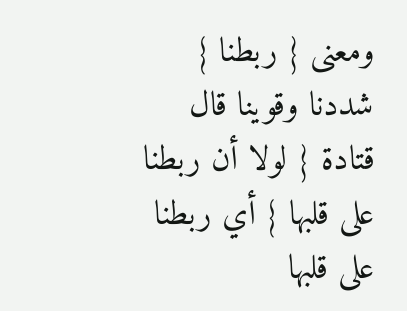ومعنى { ربطنا } شددنا وقوينا قال قتادة { لولا أن ربطنا على قلبها } أي ربطنا على قلبها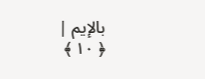بالإيم |
﴿ ١٠ ﴾